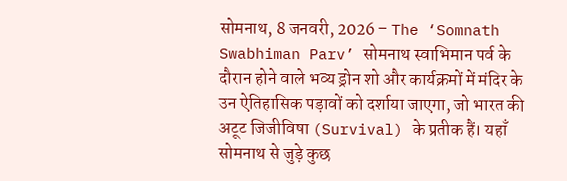सोमनाथ, 8 जनवरी, 2026 – The ‘Somnath Swabhiman Parv’ सोमनाथ स्वाभिमान पर्व के दौरान होने वाले भव्य ड्रोन शो और कार्यक्रमों में मंदिर के उन ऐतिहासिक पड़ावों को दर्शाया जाएगा, जो भारत की अटूट जिजीविषा (Survival) के प्रतीक हैं। यहाँ सोमनाथ से जुड़े कुछ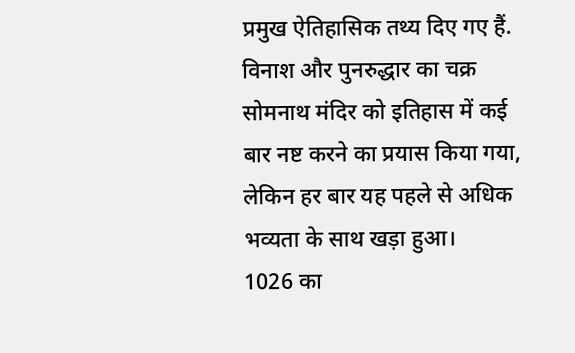प्रमुख ऐतिहासिक तथ्य दिए गए हैं.
विनाश और पुनरुद्धार का चक्र सोमनाथ मंदिर को इतिहास में कई बार नष्ट करने का प्रयास किया गया, लेकिन हर बार यह पहले से अधिक भव्यता के साथ खड़ा हुआ।
1026 का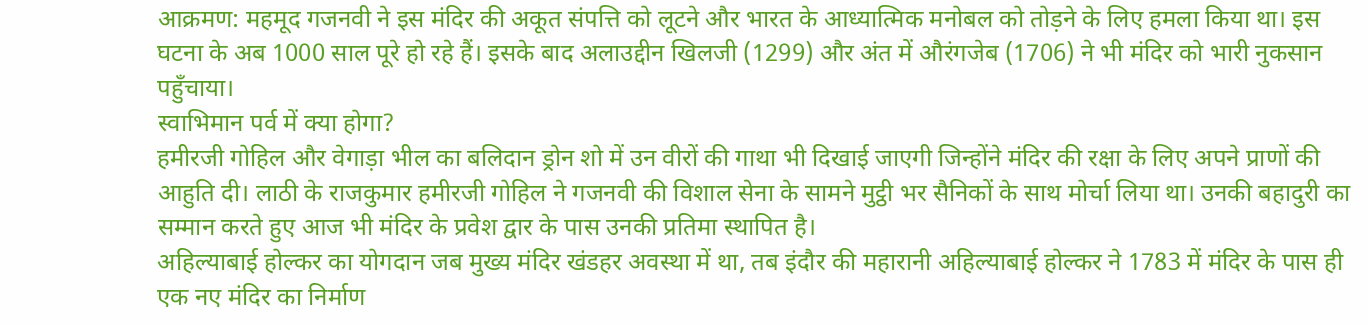आक्रमण: महमूद गजनवी ने इस मंदिर की अकूत संपत्ति को लूटने और भारत के आध्यात्मिक मनोबल को तोड़ने के लिए हमला किया था। इस घटना के अब 1000 साल पूरे हो रहे हैं। इसके बाद अलाउद्दीन खिलजी (1299) और अंत में औरंगजेब (1706) ने भी मंदिर को भारी नुकसान पहुँचाया।
स्वाभिमान पर्व में क्या होगा?
हमीरजी गोहिल और वेगाड़ा भील का बलिदान ड्रोन शो में उन वीरों की गाथा भी दिखाई जाएगी जिन्होंने मंदिर की रक्षा के लिए अपने प्राणों की आहुति दी। लाठी के राजकुमार हमीरजी गोहिल ने गजनवी की विशाल सेना के सामने मुट्ठी भर सैनिकों के साथ मोर्चा लिया था। उनकी बहादुरी का सम्मान करते हुए आज भी मंदिर के प्रवेश द्वार के पास उनकी प्रतिमा स्थापित है।
अहिल्याबाई होल्कर का योगदान जब मुख्य मंदिर खंडहर अवस्था में था, तब इंदौर की महारानी अहिल्याबाई होल्कर ने 1783 में मंदिर के पास ही एक नए मंदिर का निर्माण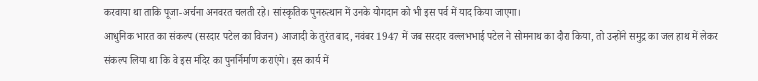करवाया था ताकि पूजा-अर्चना अनवरत चलती रहे। सांस्कृतिक पुनरुत्थान में उनके योगदान को भी इस पर्व में याद किया जाएगा।
आधुनिक भारत का संकल्प (सरदार पटेल का विजन) आजादी के तुरंत बाद, नवंबर 1947 में जब सरदार वल्लभभाई पटेल ने सोमनाथ का दौरा किया, तो उन्होंने समुद्र का जल हाथ में लेकर संकल्प लिया था कि वे इस मंदिर का पुनर्निर्माण कराएंगे। इस कार्य में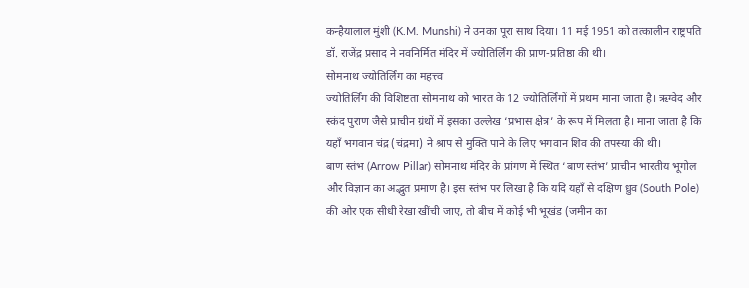कन्हैयालाल मुंशी (K.M. Munshi) ने उनका पूरा साथ दिया। 11 मई 1951 को तत्कालीन राष्ट्रपति डॉ. राजेंद्र प्रसाद ने नवनिर्मित मंदिर में ज्योतिर्लिंग की प्राण-प्रतिष्ठा की थी।
सोमनाथ ज्योतिर्लिंग का महत्त्व
ज्योतिर्लिंग की विशिष्टता सोमनाथ को भारत के 12 ज्योतिर्लिंगों में प्रथम माना जाता है। ऋग्वेद और स्कंद पुराण जैसे प्राचीन ग्रंथों में इसका उल्लेख ‘प्रभास क्षेत्र’ के रूप में मिलता है। माना जाता है कि यहाँ भगवान चंद्र (चंद्रमा) ने श्राप से मुक्ति पाने के लिए भगवान शिव की तपस्या की थी।
बाण स्तंभ (Arrow Pillar) सोमनाथ मंदिर के प्रांगण में स्थित ‘बाण स्तंभ’ प्राचीन भारतीय भूगोल और विज्ञान का अद्भुत प्रमाण है। इस स्तंभ पर लिखा है कि यदि यहाँ से दक्षिण ध्रुव (South Pole) की ओर एक सीधी रेखा खींची जाए, तो बीच में कोई भी भूखंड (जमीन का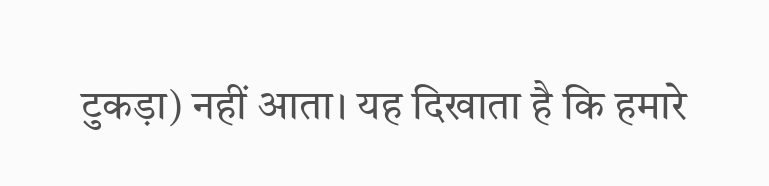टुकड़ा) नहीं आता। यह दिखाता है कि हमारे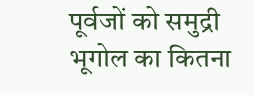पूर्वजों को समुद्री भूगोल का कितना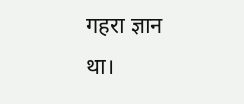गहरा ज्ञान था।